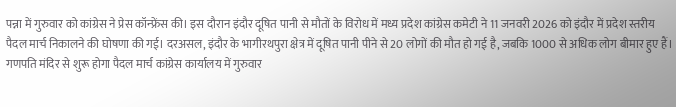पन्ना में गुरुवार को कांग्रेस ने प्रेस कॉन्फ्रेंस की। इस दौरान इंदौर दूषित पानी से मौतों के विरोध में मध्य प्रदेश कांग्रेस कमेटी ने 11 जनवरी 2026 को इंदौर में प्रदेश स्तरीय पैदल मार्च निकालने की घोषणा की गई। दरअसल, इंदौर के भागीरथपुरा क्षेत्र में दूषित पानी पीने से 20 लोगों की मौत हो गई है, जबकि 1000 से अधिक लोग बीमार हुए हैं। गणपति मंदिर से शुरू होगा पैदल मार्च कांग्रेस कार्यालय में गुरुवार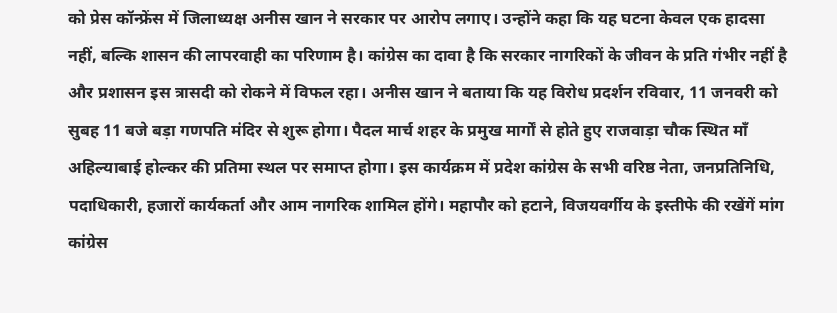को प्रेस कॉन्फ्रेंस में जिलाध्यक्ष अनीस खान ने सरकार पर आरोप लगाए। उन्होंने कहा कि यह घटना केवल एक हादसा नहीं, बल्कि शासन की लापरवाही का परिणाम है। कांग्रेस का दावा है कि सरकार नागरिकों के जीवन के प्रति गंभीर नहीं है और प्रशासन इस त्रासदी को रोकने में विफल रहा। अनीस खान ने बताया कि यह विरोध प्रदर्शन रविवार, 11 जनवरी को सुबह 11 बजे बड़ा गणपति मंदिर से शुरू होगा। पैदल मार्च शहर के प्रमुख मार्गों से होते हुए राजवाड़ा चौक स्थित माँ अहिल्याबाई होल्कर की प्रतिमा स्थल पर समाप्त होगा। इस कार्यक्रम में प्रदेश कांग्रेस के सभी वरिष्ठ नेता, जनप्रतिनिधि, पदाधिकारी, हजारों कार्यकर्ता और आम नागरिक शामिल होंगे। महापौर को हटाने, विजयवर्गीय के इस्तीफे की रखेंगें मांग कांग्रेस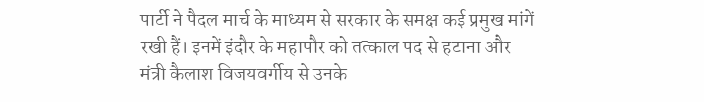पार्टी ने पैदल मार्च के माध्यम से सरकार के समक्ष कई प्रमुख मांगें रखी हैं। इनमें इंदौर के महापौर को तत्काल पद से हटाना और मंत्री कैलाश विजयवर्गीय से उनके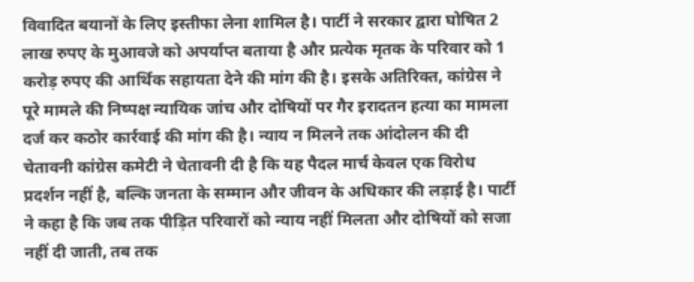विवादित बयानों के लिए इस्तीफा लेना शामिल है। पार्टी ने सरकार द्वारा घोषित 2 लाख रुपए के मुआवजे को अपर्याप्त बताया है और प्रत्येक मृतक के परिवार को 1 करोड़ रुपए की आर्थिक सहायता देने की मांग की है। इसके अतिरिक्त, कांग्रेस ने पूरे मामले की निष्पक्ष न्यायिक जांच और दोषियों पर गैर इरादतन हत्या का मामला दर्ज कर कठोर कार्रवाई की मांग की है। न्याय न मिलने तक आंदोलन की दी चेतावनी कांग्रेस कमेटी ने चेतावनी दी है कि यह पैदल मार्च केवल एक विरोध प्रदर्शन नहीं है, बल्कि जनता के सम्मान और जीवन के अधिकार की लड़ाई है। पार्टी ने कहा है कि जब तक पीड़ित परिवारों को न्याय नहीं मिलता और दोषियों को सजा नहीं दी जाती, तब तक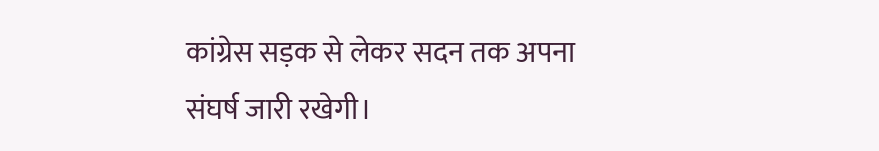कांग्रेस सड़क से लेकर सदन तक अपना संघर्ष जारी रखेगी।